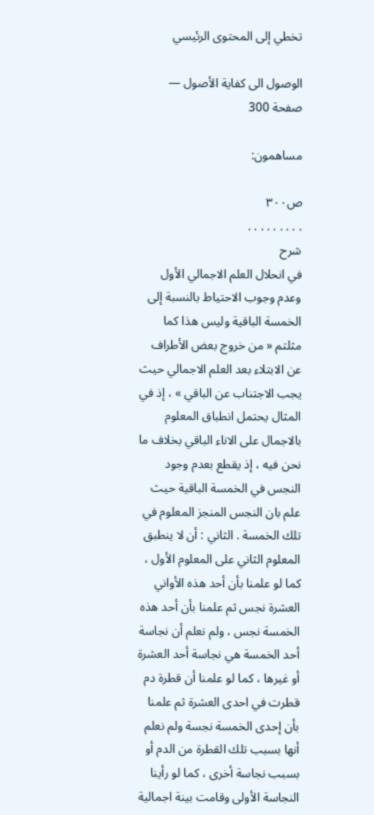تخطي إلى المحتوى الرئيسي

الوصول الى كفاية الأصول — صفحة 300

مساهمون:

ص٣٠٠
. . . . . . . . .
شرح
في انحلال العلم الاجمالي الأول وعدم وجوب الاحتياط بالنسبة إلى الخمسة الباقية وليس هذا كما مثلتم « من خروج بعض الأطراف عن الابتلاء بعد العلم الاجمالي حيث يجب الاجتناب عن الباقي » ، إذ في المثال يحتمل انطباق المعلوم بالاجمال على الاناء الباقي بخلاف ما نحن فيه ، إذ يقطع بعدم وجود النجس في الخمسة الباقية حيث علم بان النجس المنجز المعلوم في تلك الخمسة . الثاني : أن لا ينطبق المعلوم الثاني على المعلوم الأول ، كما لو علمنا بأن أحد هذه الأواني العشرة نجس ثم علمنا بأن أحد هذه الخمسة نجس ، ولم نعلم أن نجاسة أحد الخمسة هي نجاسة أحد العشرة أو غيرها ، كما لو علمنا أن قطرة دم قطرت في احدى العشرة ثم علمنا بأن إحدى الخمسة نجسة ولم نعلم أنها بسبب تلك القطرة من الدم أو بسبب نجاسة أخرى ، كما لو رأينا النجاسة الأولى وقامت بينة اجمالية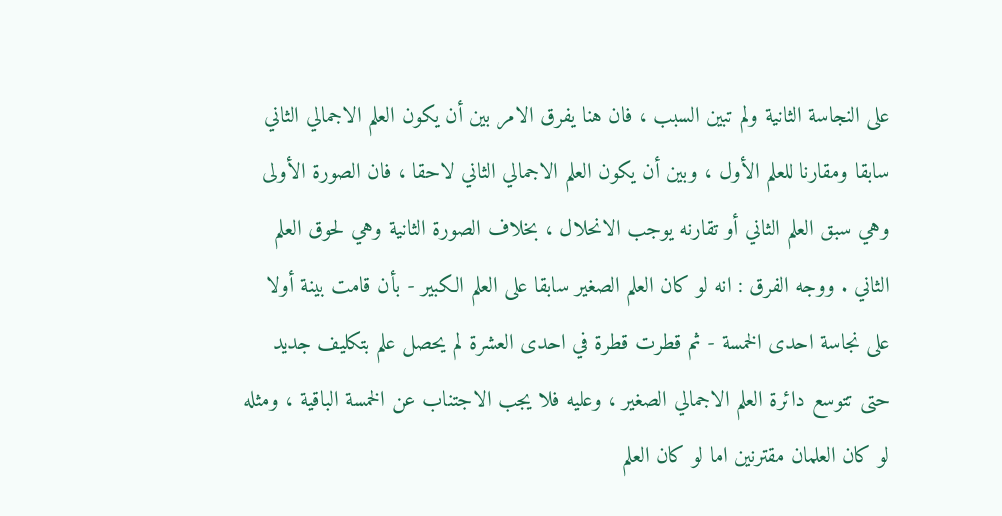على النجاسة الثانية ولم تبين السبب ، فان هنا يفرق الامر بين أن يكون العلم الاجمالي الثاني سابقا ومقارنا للعلم الأول ، وبين أن يكون العلم الاجمالي الثاني لاحقا ، فان الصورة الأولى وهي سبق العلم الثاني أو تقارنه يوجب الانحلال ، بخلاف الصورة الثانية وهي لحوق العلم الثاني . ووجه الفرق : انه لو كان العلم الصغير سابقا على العلم الكبير - بأن قامت بينة أولا على نجاسة احدى الخمسة - ثم قطرت قطرة في احدى العشرة لم يحصل علم بتكليف جديد حتى تتوسع دائرة العلم الاجمالي الصغير ، وعليه فلا يجب الاجتناب عن الخمسة الباقية ، ومثله لو كان العلمان مقترنين اما لو كان العلم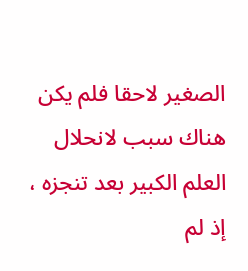الصغير لاحقا فلم يكن هناك سبب لانحلال العلم الكبير بعد تنجزه ، إذ لم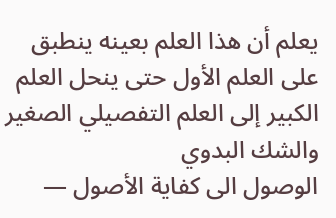يعلم أن هذا العلم بعينه ينطبق على العلم الأول حتى ينحل العلم الكبير إلى العلم التفصيلي الصغير والشك البدوي
الوصول الى كفاية الأصول —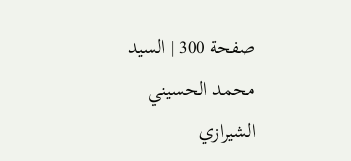صفحة 300 | السيد محمد الحسيني الشيرازي